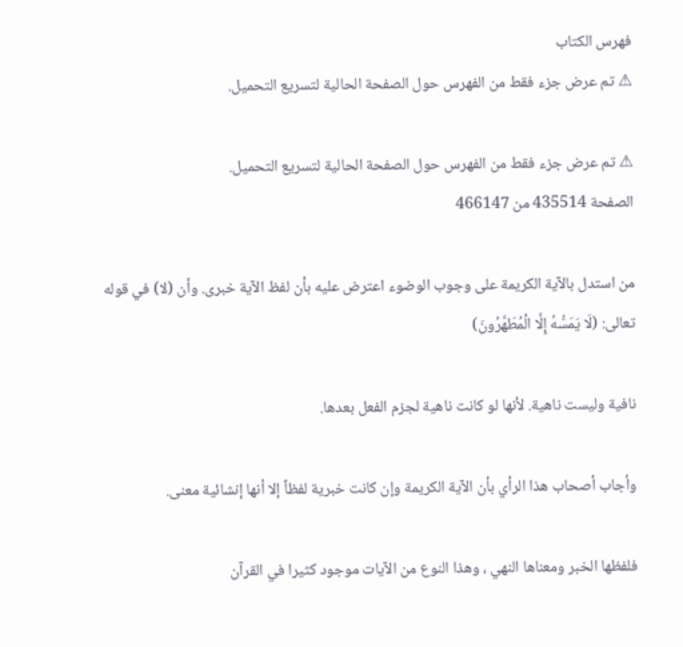فهرس الكتاب
⚠ تم عرض جزء فقط من الفهرس حول الصفحة الحالية لتسريع التحميل.

⚠ تم عرض جزء فقط من الفهرس حول الصفحة الحالية لتسريع التحميل.
الصفحة 435514 من 466147

من استدل بالآية الكريمة على وجوب الوضوء اعترض عليه بأن لفظ الآية خبرى. وأن (لا) في قوله تعالى: (لَا يَمَسُّهُ إِلَّا الْمُطَهَّرُونَ)

نافية وليست ناهية. لأنها لو كانت ناهية لجزم الفعل بعدها.

وأجاب أصحاب هذا الرأي بأن الآية الكريمة وإن كانت خبرية لفظاً إلا أنها إنشائية معنى.

فلفظها الخبر ومعناها النهي ، وهذا النوع من الآيات موجود كثيرا في القرآن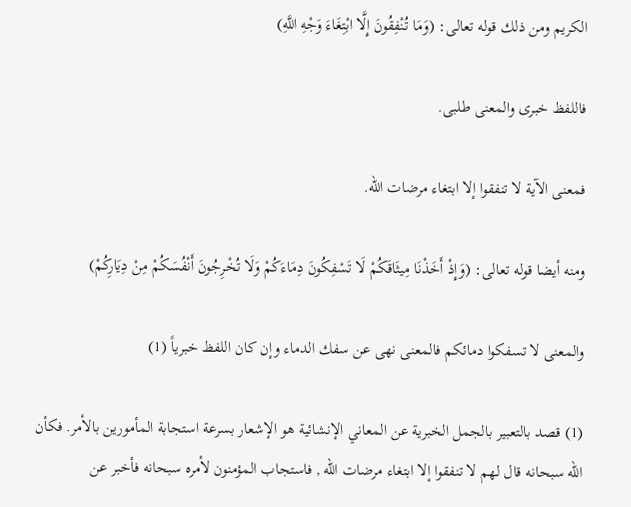الكريم ومن ذلك قوله تعالى: (وَمَا تُنْفِقُونَ إِلَّا ابْتِغَاءَ وَجْهِ اللَّهِ)

فاللفظ خبرى والمعنى طلبى.

فمعنى الآية لا تنفقوا إلا ابتغاء مرضات الله.

ومنه أيضا قوله تعالى: (وَإِذْ أَخَذْنَا مِيثَاقَكُمْ لَا تَسْفِكُونَ دِمَاءَكُمْ وَلَا تُخْرِجُونَ أَنْفُسَكُمْ مِنْ دِيَارِكُمْ)

والمعنى لا تسفكوا دمائكم فالمعنى نهى عن سفك الدماء وإن كان اللفظ خبرياً (1)

(1) قصد بالتعبير بالجمل الخبرية عن المعاني الإنشائية هو الإشعار بسرعة استجابة المأمورين بالأمر. فكأن الله سبحانه قال لهم لا تنفقوا إلا ابتغاء مرضات الله , فاستجاب المؤمنون لأمره سبحانه فأخبر عن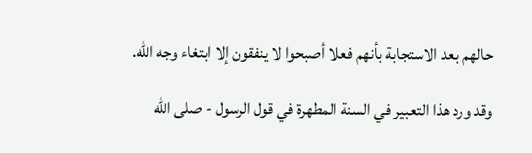حالهم بعد الاستجابة بأنهم فعلا أصبحوا لا ينفقون إلا ابتغاء وجه الله.

وقد ورد هذا التعبير في السنة المطهرة في قول الرسول - صلى الله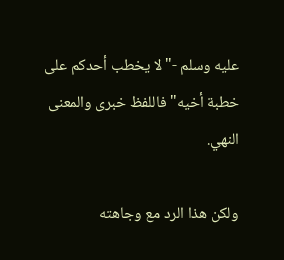عليه وسلم -"لا يخطب أحدكم على خطبة أخيه"فاللفظ خبرى والمعنى النهي.

ولكن هذا الرد مع وجاهته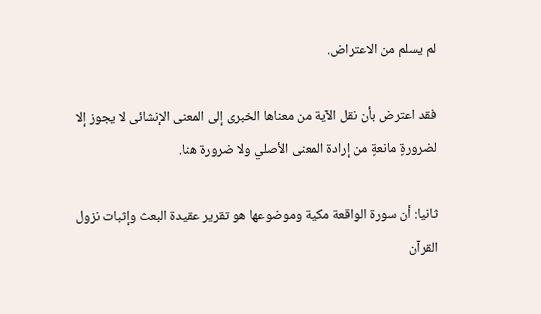لم يسلم من الاعتراض.

فقد اعترض بأن نقل الآية من معناها الخبرى إلى المعنى الإنشائى لا يجوز إلا لضرورةٍ مانعةٍ من إرادة المعنى الأصلي ولا ضرورة هنا.

ثانيا: أن سورة الواقعة مكية وموضوعها هو تقرير عقيدة البعث وإثبات نزول القرآن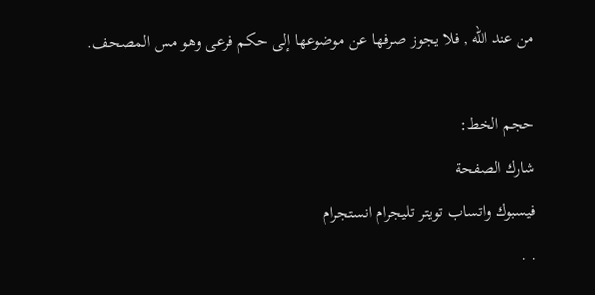من عند الله , فلا يجوز صرفها عن موضوعها إلى حكم فرعى وهو مس المصحف.

حجم الخط:
شارك الصفحة
فيسبوك واتساب تويتر تليجرام انستجرام
. .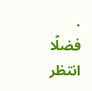.
فضلًا انتظر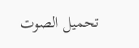تحميل الصوت